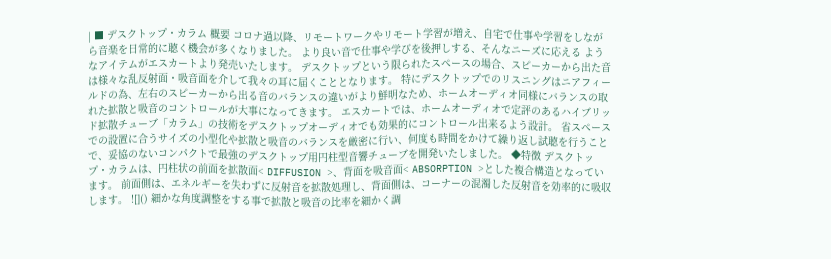| ■ デスクトップ・カラム 概要 コロナ過以降、リモートワークやリモート学習が増え、自宅で仕事や学習をしながら音楽を日常的に聴く機会が多くなりました。 より良い音で仕事や学びを後押しする、そんなニーズに応える ようなアイテムがエスカートより発売いたします。 デスクトップという限られたスペースの場合、スピーカーから出た音は様々な乱反射面・吸音面を介して我々の耳に届くこととなります。 特にデスクトップでのリスニングはニアフィールドの為、左右のスピーカーから出る音のバランスの違いがより鮮明なため、ホームオーディオ同様にバランスの取れた拡散と吸音のコントロールが大事になってきます。 エスカートでは、ホームオーディオで定評のあるハイブリッド拡散チューブ「カラム」の技術をデスクトップオーディオでも効果的にコントロール出来るよう設計。 省スペースでの設置に合うサイズの小型化や拡散と吸音のバランスを厳密に行い、何度も時間をかけて繰り返し試聴を行うことで、妥協のないコンパクトで最強のデスクトップ用円柱型音響チューブを開発いたしました。 ◆特徴 デスクトップ・カラムは、円柱状の前面を拡散面< DIFFUSION >、背面を吸音面< ABSORPTION >とした複合構造となっています。 前面側は、エネルギーを失わずに反射音を拡散処理し、背面側は、コーナーの混濁した反射音を効率的に吸収します。 ![]() 細かな角度調整をする事で拡散と吸音の比率を細かく調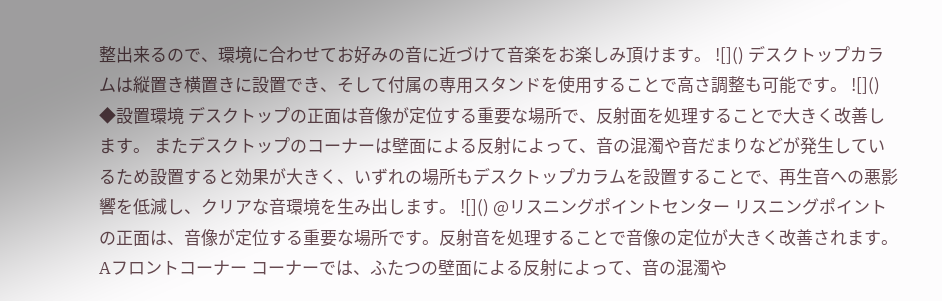整出来るので、環境に合わせてお好みの音に近づけて音楽をお楽しみ頂けます。 ![]() デスクトップカラムは縦置き横置きに設置でき、そして付属の専用スタンドを使用することで高さ調整も可能です。 ![]() ◆設置環境 デスクトップの正面は音像が定位する重要な場所で、反射面を処理することで大きく改善します。 またデスクトップのコーナーは壁面による反射によって、音の混濁や音だまりなどが発生しているため設置すると効果が大きく、いずれの場所もデスクトップカラムを設置することで、再生音への悪影響を低減し、クリアな音環境を生み出します。 ![]() @リスニングポイントセンター リスニングポイントの正面は、音像が定位する重要な場所です。反射音を処理することで音像の定位が大きく改善されます。 Aフロントコーナー コーナーでは、ふたつの壁面による反射によって、音の混濁や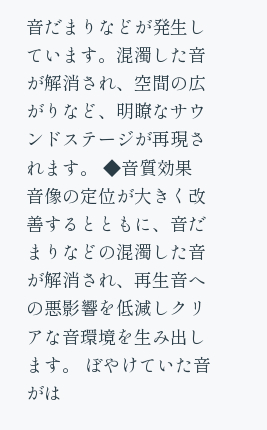音だまりなどが発生しています。混濁した音が解消され、空間の広がりなど、明瞭なサウンドステージが再現されます。 ◆音質効果 音像の定位が大きく改善するとともに、音だまりなどの混濁した音が解消され、再生音への悪影響を低減しクリアな音環境を生み出します。 ぼやけていた音がは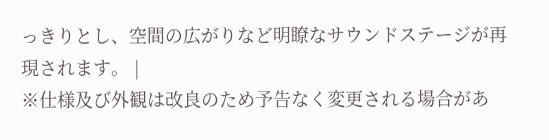っきりとし、空間の広がりなど明瞭なサウンドステージが再現されます。 |
※仕様及び外観は改良のため予告なく変更される場合があ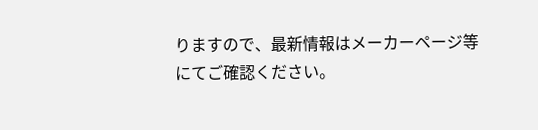りますので、最新情報はメーカーページ等にてご確認ください。